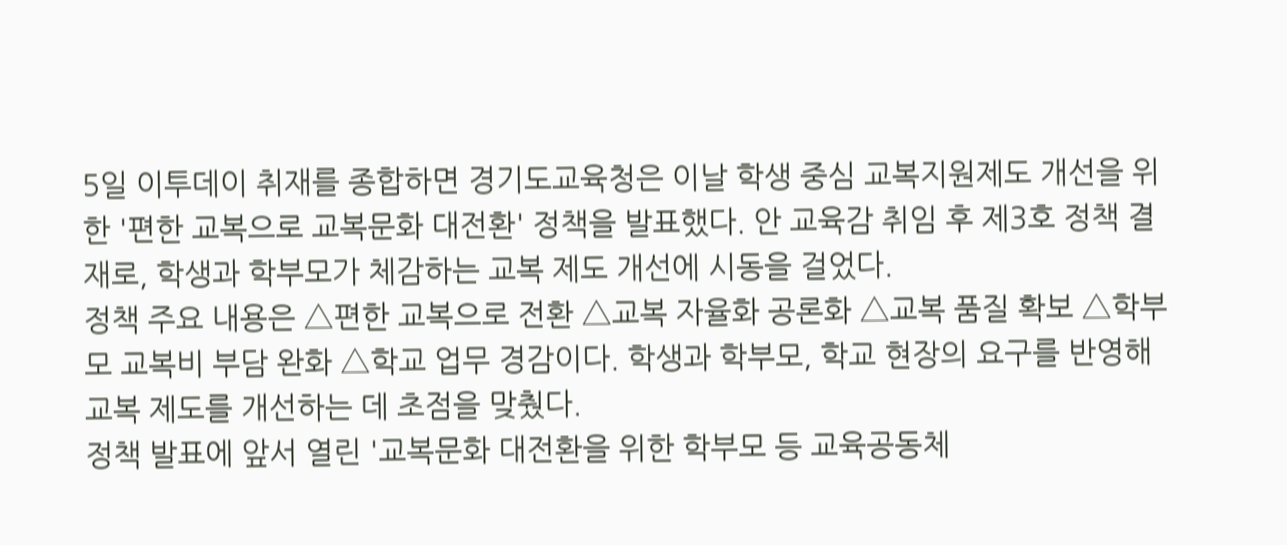5일 이투데이 취재를 종합하면 경기도교육청은 이날 학생 중심 교복지원제도 개선을 위한 '편한 교복으로 교복문화 대전환' 정책을 발표했다. 안 교육감 취임 후 제3호 정책 결재로, 학생과 학부모가 체감하는 교복 제도 개선에 시동을 걸었다.
정책 주요 내용은 △편한 교복으로 전환 △교복 자율화 공론화 △교복 품질 확보 △학부모 교복비 부담 완화 △학교 업무 경감이다. 학생과 학부모, 학교 현장의 요구를 반영해 교복 제도를 개선하는 데 초점을 맞췄다.
정책 발표에 앞서 열린 '교복문화 대전환을 위한 학부모 등 교육공동체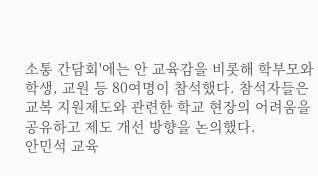소통 간담회'에는 안 교육감을 비롯해 학부모와 학생, 교원 등 80여명이 참석했다. 참석자들은 교복 지원제도와 관련한 학교 현장의 어려움을 공유하고 제도 개선 방향을 논의했다.
안민석 교육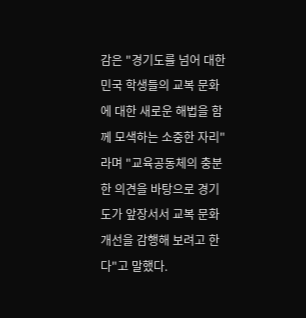감은 "경기도를 넘어 대한민국 학생들의 교복 문화에 대한 새로운 해법을 함께 모색하는 소중한 자리"라며 "교육공동체의 충분한 의견을 바탕으로 경기도가 앞장서서 교복 문화 개선을 감행해 보려고 한다"고 말했다.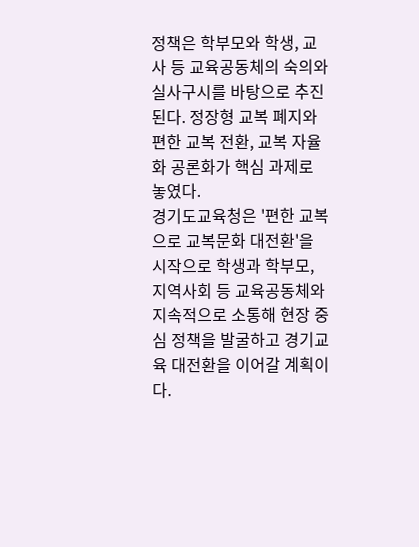정책은 학부모와 학생, 교사 등 교육공동체의 숙의와 실사구시를 바탕으로 추진된다. 정장형 교복 폐지와 편한 교복 전환, 교복 자율화 공론화가 핵심 과제로 놓였다.
경기도교육청은 '편한 교복으로 교복문화 대전환'을 시작으로 학생과 학부모, 지역사회 등 교육공동체와 지속적으로 소통해 현장 중심 정책을 발굴하고 경기교육 대전환을 이어갈 계획이다.